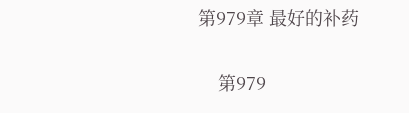第979章 最好的补药

    第979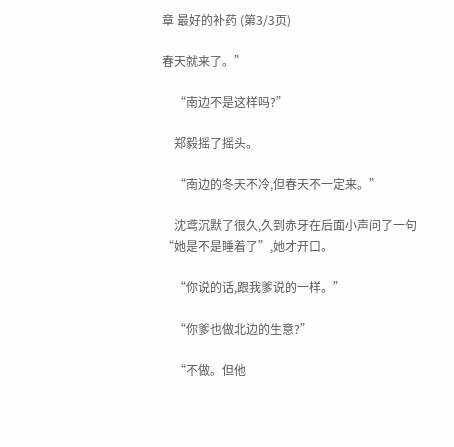章 最好的补药 (第3/3页)

春天就来了。”

    “南边不是这样吗?”

    郑毅摇了摇头。

    “南边的冬天不冷,但春天不一定来。”

    沈鸢沉默了很久,久到赤牙在后面小声问了一句“她是不是睡着了”,她才开口。

    “你说的话,跟我爹说的一样。”

    “你爹也做北边的生意?”

    “不做。但他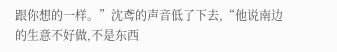跟你想的一样。”沈鸢的声音低了下去,“他说南边的生意不好做,不是东西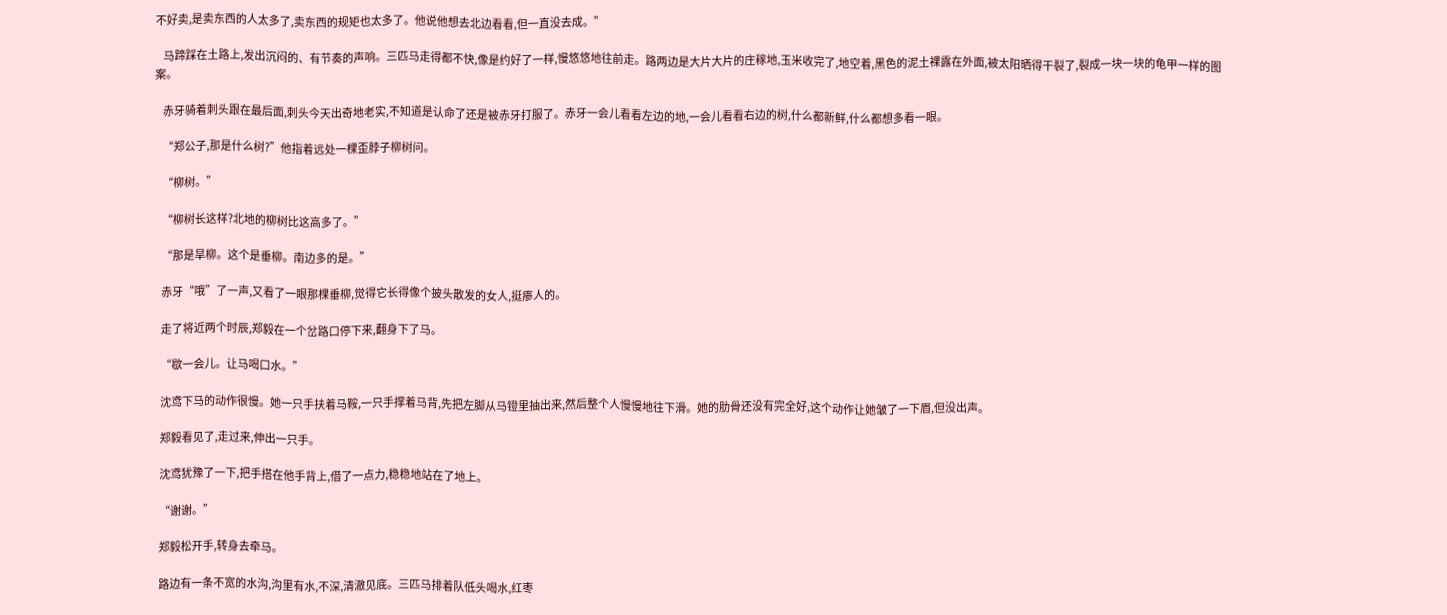不好卖,是卖东西的人太多了,卖东西的规矩也太多了。他说他想去北边看看,但一直没去成。”

    马蹄踩在土路上,发出沉闷的、有节奏的声响。三匹马走得都不快,像是约好了一样,慢悠悠地往前走。路两边是大片大片的庄稼地,玉米收完了,地空着,黑色的泥土裸露在外面,被太阳晒得干裂了,裂成一块一块的龟甲一样的图案。

    赤牙骑着刺头跟在最后面,刺头今天出奇地老实,不知道是认命了还是被赤牙打服了。赤牙一会儿看看左边的地,一会儿看看右边的树,什么都新鲜,什么都想多看一眼。

    “郑公子,那是什么树?”他指着远处一棵歪脖子柳树问。

    “柳树。”

    “柳树长这样?北地的柳树比这高多了。”

    “那是旱柳。这个是垂柳。南边多的是。”

    赤牙“哦”了一声,又看了一眼那棵垂柳,觉得它长得像个披头散发的女人,挺瘆人的。

    走了将近两个时辰,郑毅在一个岔路口停下来,翻身下了马。

    “歇一会儿。让马喝口水。”

    沈鸢下马的动作很慢。她一只手扶着马鞍,一只手撑着马背,先把左脚从马镫里抽出来,然后整个人慢慢地往下滑。她的肋骨还没有完全好,这个动作让她皱了一下眉,但没出声。

    郑毅看见了,走过来,伸出一只手。

    沈鸢犹豫了一下,把手搭在他手背上,借了一点力,稳稳地站在了地上。

    “谢谢。”

    郑毅松开手,转身去牵马。

    路边有一条不宽的水沟,沟里有水,不深,清澈见底。三匹马排着队低头喝水,红枣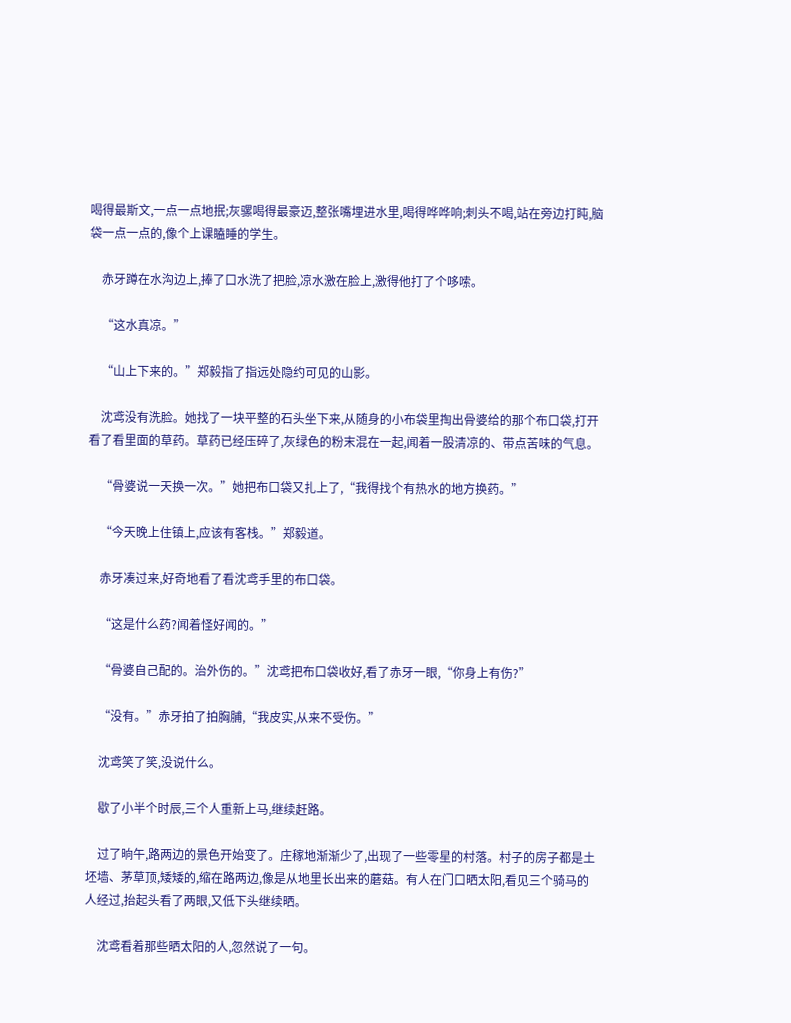喝得最斯文,一点一点地抿;灰骡喝得最豪迈,整张嘴埋进水里,喝得哗哗响;刺头不喝,站在旁边打盹,脑袋一点一点的,像个上课瞌睡的学生。

    赤牙蹲在水沟边上,捧了口水洗了把脸,凉水激在脸上,激得他打了个哆嗦。

    “这水真凉。”

    “山上下来的。”郑毅指了指远处隐约可见的山影。

    沈鸢没有洗脸。她找了一块平整的石头坐下来,从随身的小布袋里掏出骨婆给的那个布口袋,打开看了看里面的草药。草药已经压碎了,灰绿色的粉末混在一起,闻着一股清凉的、带点苦味的气息。

    “骨婆说一天换一次。”她把布口袋又扎上了,“我得找个有热水的地方换药。”

    “今天晚上住镇上,应该有客栈。”郑毅道。

    赤牙凑过来,好奇地看了看沈鸢手里的布口袋。

    “这是什么药?闻着怪好闻的。”

    “骨婆自己配的。治外伤的。”沈鸢把布口袋收好,看了赤牙一眼,“你身上有伤?”

    “没有。”赤牙拍了拍胸脯,“我皮实,从来不受伤。”

    沈鸢笑了笑,没说什么。

    歇了小半个时辰,三个人重新上马,继续赶路。

    过了晌午,路两边的景色开始变了。庄稼地渐渐少了,出现了一些零星的村落。村子的房子都是土坯墙、茅草顶,矮矮的,缩在路两边,像是从地里长出来的蘑菇。有人在门口晒太阳,看见三个骑马的人经过,抬起头看了两眼,又低下头继续晒。

    沈鸢看着那些晒太阳的人,忽然说了一句。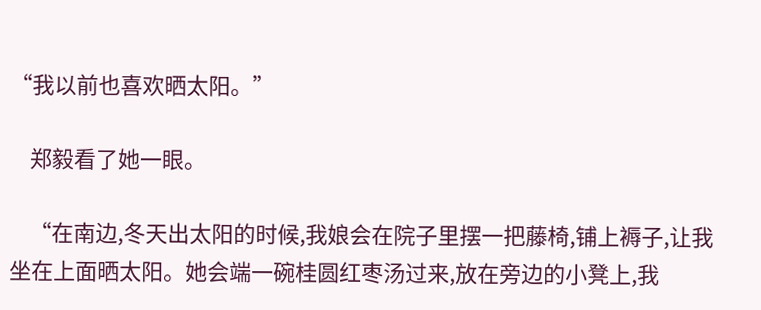“我以前也喜欢晒太阳。”

    郑毅看了她一眼。

    “在南边,冬天出太阳的时候,我娘会在院子里摆一把藤椅,铺上褥子,让我坐在上面晒太阳。她会端一碗桂圆红枣汤过来,放在旁边的小凳上,我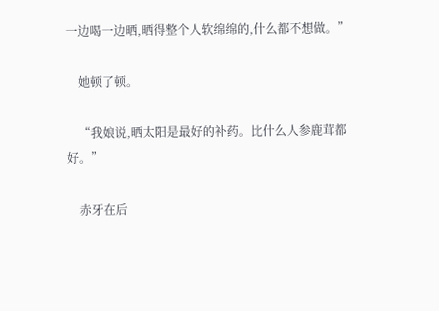一边喝一边晒,晒得整个人软绵绵的,什么都不想做。”

    她顿了顿。

    “我娘说,晒太阳是最好的补药。比什么人参鹿茸都好。”

    赤牙在后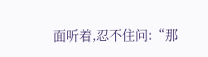面听着,忍不住问:“那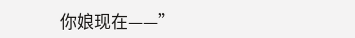你娘现在——”